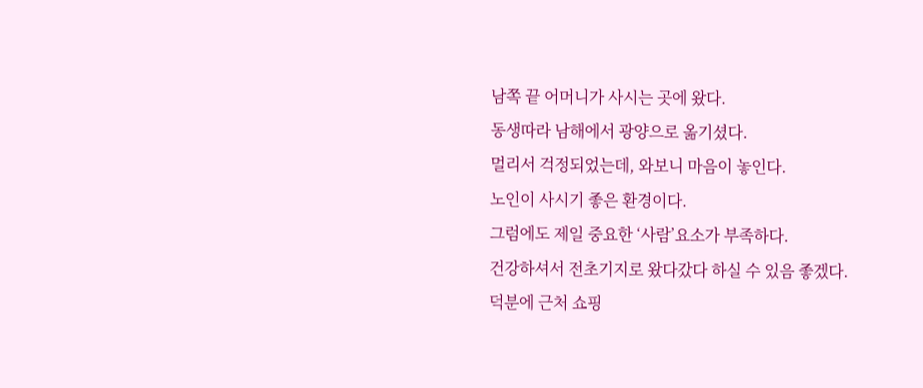남쪽 끝 어머니가 사시는 곳에 왔다.
동생따라 남해에서 광양으로 옮기셨다.
멀리서 걱정되었는데, 와보니 마음이 놓인다.
노인이 사시기 좋은 환경이다.
그럼에도 제일 중요한 ‘사람’요소가 부족하다.
건강하셔서 전초기지로 왔다갔다 하실 수 있음 좋겠다.
덕분에 근처 쇼핑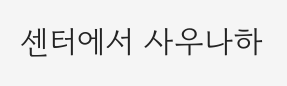센터에서 사우나하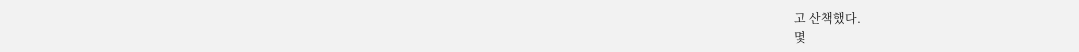고 산책했다.
몇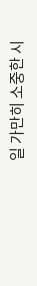일 가만히 소중한 시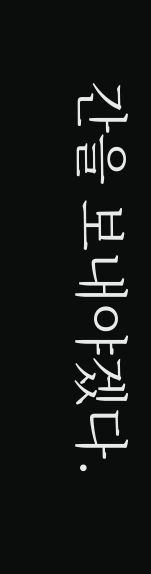간을 보내야겠다.